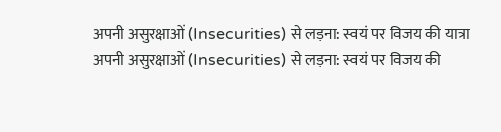अपनी असुरक्षाओं (Insecurities) से लड़ना: स्वयं पर विजय की यात्रा
अपनी असुरक्षाओं (Insecurities) से लड़ना: स्वयं पर विजय की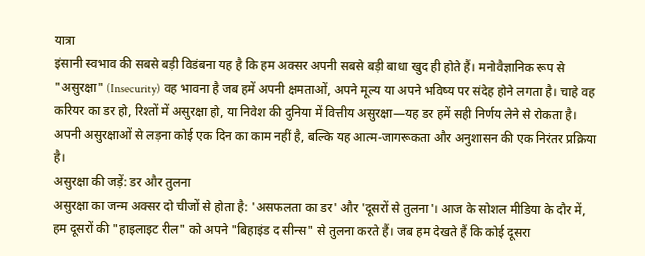यात्रा
इंसानी स्वभाव की सबसे बड़ी विडंबना यह है कि हम अक्सर अपनी सबसे बड़ी बाधा खुद ही होते हैं। मनोवैज्ञानिक रूप से "असुरक्षा" (Insecurity) वह भावना है जब हमें अपनी क्षमताओं, अपने मूल्य या अपने भविष्य पर संदेह होने लगता है। चाहे वह करियर का डर हो, रिश्तों में असुरक्षा हो, या निवेश की दुनिया में वित्तीय असुरक्षा—यह डर हमें सही निर्णय लेने से रोकता है। अपनी असुरक्षाओं से लड़ना कोई एक दिन का काम नहीं है, बल्कि यह आत्म-जागरूकता और अनुशासन की एक निरंतर प्रक्रिया है।
असुरक्षा की जड़ें: डर और तुलना
असुरक्षा का जन्म अक्सर दो चीजों से होता है: 'असफलता का डर' और 'दूसरों से तुलना'। आज के सोशल मीडिया के दौर में, हम दूसरों की "हाइलाइट रील" को अपने "बिहाइंड द सीन्स" से तुलना करते हैं। जब हम देखते हैं कि कोई दूसरा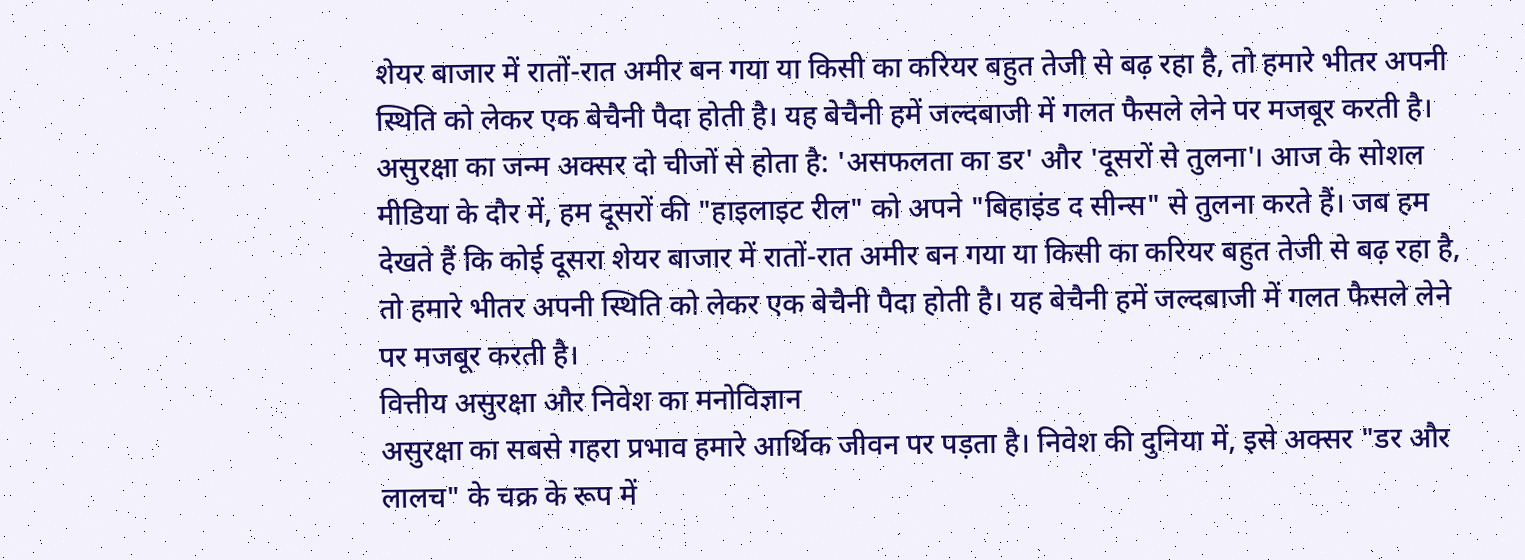शेयर बाजार में रातों-रात अमीर बन गया या किसी का करियर बहुत तेजी से बढ़ रहा है, तो हमारे भीतर अपनी स्थिति को लेकर एक बेचैनी पैदा होती है। यह बेचैनी हमें जल्दबाजी में गलत फैसले लेने पर मजबूर करती है।
असुरक्षा का जन्म अक्सर दो चीजों से होता है: 'असफलता का डर' और 'दूसरों से तुलना'। आज के सोशल मीडिया के दौर में, हम दूसरों की "हाइलाइट रील" को अपने "बिहाइंड द सीन्स" से तुलना करते हैं। जब हम देखते हैं कि कोई दूसरा शेयर बाजार में रातों-रात अमीर बन गया या किसी का करियर बहुत तेजी से बढ़ रहा है, तो हमारे भीतर अपनी स्थिति को लेकर एक बेचैनी पैदा होती है। यह बेचैनी हमें जल्दबाजी में गलत फैसले लेने पर मजबूर करती है।
वित्तीय असुरक्षा और निवेश का मनोविज्ञान
असुरक्षा का सबसे गहरा प्रभाव हमारे आर्थिक जीवन पर पड़ता है। निवेश की दुनिया में, इसे अक्सर "डर और लालच" के चक्र के रूप में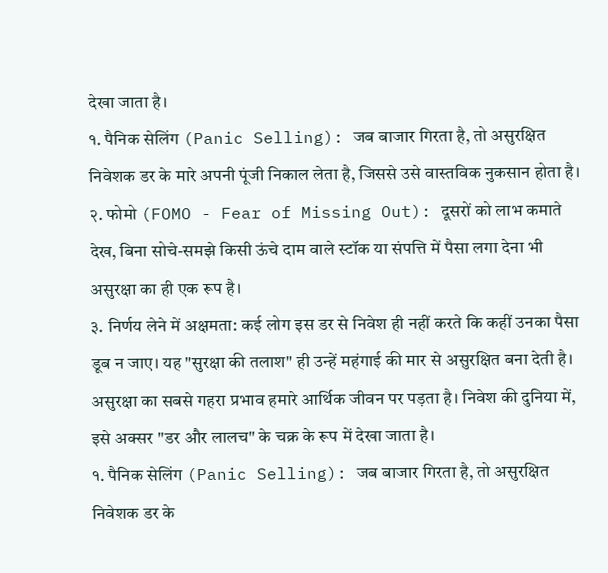देखा जाता है।
१. पैनिक सेलिंग (Panic Selling): जब बाजार गिरता है, तो असुरक्षित निवेशक डर के मारे अपनी पूंजी निकाल लेता है, जिससे उसे वास्तविक नुकसान होता है।
२. फोमो (FOMO - Fear of Missing Out): दूसरों को लाभ कमाते देख, बिना सोचे-समझे किसी ऊंचे दाम वाले स्टॉक या संपत्ति में पैसा लगा देना भी असुरक्षा का ही एक रूप है।
३. निर्णय लेने में अक्षमता: कई लोग इस डर से निवेश ही नहीं करते कि कहीं उनका पैसा डूब न जाए। यह "सुरक्षा की तलाश" ही उन्हें महंगाई की मार से असुरक्षित बना देती है।
असुरक्षा का सबसे गहरा प्रभाव हमारे आर्थिक जीवन पर पड़ता है। निवेश की दुनिया में, इसे अक्सर "डर और लालच" के चक्र के रूप में देखा जाता है।
१. पैनिक सेलिंग (Panic Selling): जब बाजार गिरता है, तो असुरक्षित निवेशक डर के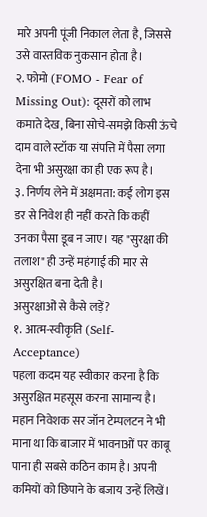मारे अपनी पूंजी निकाल लेता है, जिससे उसे वास्तविक नुकसान होता है।
२. फोमो (FOMO - Fear of Missing Out): दूसरों को लाभ कमाते देख, बिना सोचे-समझे किसी ऊंचे दाम वाले स्टॉक या संपत्ति में पैसा लगा देना भी असुरक्षा का ही एक रूप है।
३. निर्णय लेने में अक्षमता: कई लोग इस डर से निवेश ही नहीं करते कि कहीं उनका पैसा डूब न जाए। यह "सुरक्षा की तलाश" ही उन्हें महंगाई की मार से असुरक्षित बना देती है।
असुरक्षाओं से कैसे लड़ें?
१. आत्म-स्वीकृति (Self-Acceptance)
पहला कदम यह स्वीकार करना है कि असुरक्षित महसूस करना सामान्य है। महान निवेशक सर जॉन टेम्पलटन ने भी माना था कि बाजार में भावनाओं पर काबू पाना ही सबसे कठिन काम है। अपनी कमियों को छिपाने के बजाय उन्हें लिखें।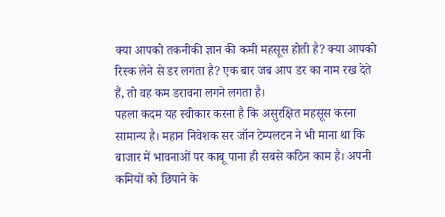क्या आपको तकनीकी ज्ञान की कमी महसूस होती है? क्या आपको रिस्क लेने से डर लगता है? एक बार जब आप डर का नाम रख देते हैं, तो वह कम डरावना लगने लगता है।
पहला कदम यह स्वीकार करना है कि असुरक्षित महसूस करना सामान्य है। महान निवेशक सर जॉन टेम्पलटन ने भी माना था कि बाजार में भावनाओं पर काबू पाना ही सबसे कठिन काम है। अपनी कमियों को छिपाने के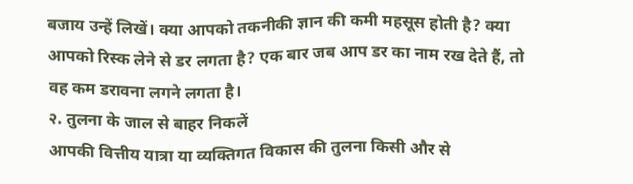बजाय उन्हें लिखें। क्या आपको तकनीकी ज्ञान की कमी महसूस होती है? क्या आपको रिस्क लेने से डर लगता है? एक बार जब आप डर का नाम रख देते हैं, तो वह कम डरावना लगने लगता है।
२. तुलना के जाल से बाहर निकलें
आपकी वित्तीय यात्रा या व्यक्तिगत विकास की तुलना किसी और से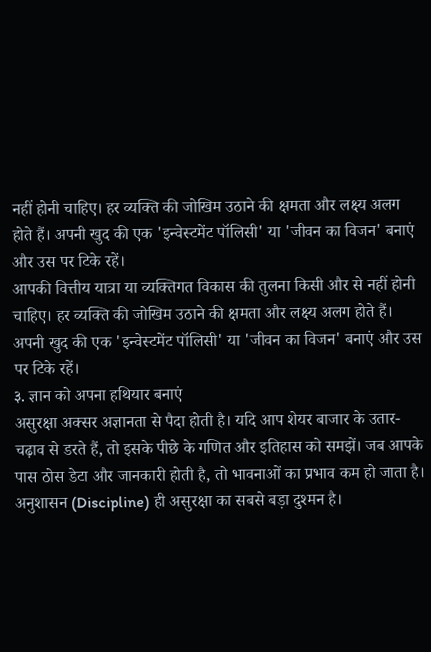नहीं होनी चाहिए। हर व्यक्ति की जोखिम उठाने की क्षमता और लक्ष्य अलग होते हैं। अपनी खुद की एक 'इन्वेस्टमेंट पॉलिसी' या 'जीवन का विजन' बनाएं और उस पर टिके रहें।
आपकी वित्तीय यात्रा या व्यक्तिगत विकास की तुलना किसी और से नहीं होनी चाहिए। हर व्यक्ति की जोखिम उठाने की क्षमता और लक्ष्य अलग होते हैं। अपनी खुद की एक 'इन्वेस्टमेंट पॉलिसी' या 'जीवन का विजन' बनाएं और उस पर टिके रहें।
३. ज्ञान को अपना हथियार बनाएं
असुरक्षा अक्सर अज्ञानता से पैदा होती है। यदि आप शेयर बाजार के उतार-चढ़ाव से डरते हैं, तो इसके पीछे के गणित और इतिहास को समझें। जब आपके पास ठोस डेटा और जानकारी होती है, तो भावनाओं का प्रभाव कम हो जाता है। अनुशासन (Discipline) ही असुरक्षा का सबसे बड़ा दुश्मन है।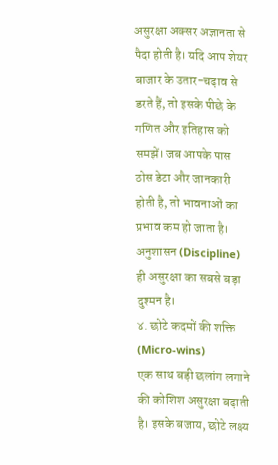असुरक्षा अक्सर अज्ञानता से पैदा होती है। यदि आप शेयर बाजार के उतार-चढ़ाव से डरते हैं, तो इसके पीछे के गणित और इतिहास को समझें। जब आपके पास ठोस डेटा और जानकारी होती है, तो भावनाओं का प्रभाव कम हो जाता है। अनुशासन (Discipline) ही असुरक्षा का सबसे बड़ा दुश्मन है।
४. छोटे कदमों की शक्ति (Micro-wins)
एक साथ बड़ी छलांग लगाने की कोशिश असुरक्षा बढ़ाती है। इसके बजाय, छोटे लक्ष्य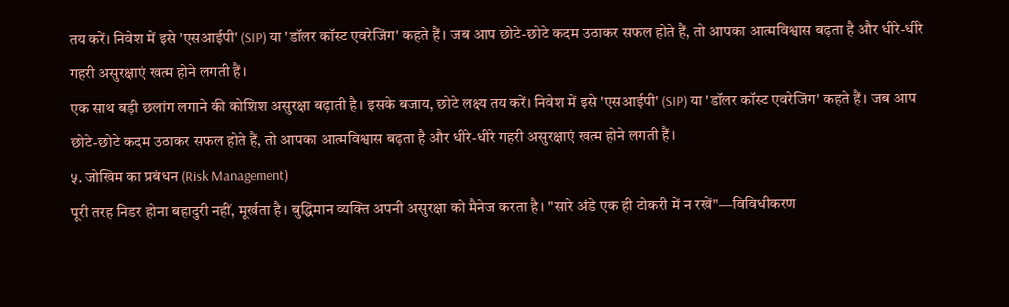तय करें। निवेश में इसे 'एसआईपी' (SIP) या 'डॉलर कॉस्ट एवरेजिंग' कहते हैं। जब आप छोटे-छोटे कदम उठाकर सफल होते हैं, तो आपका आत्मविश्वास बढ़ता है और धीरे-धीरे गहरी असुरक्षाएं खत्म होने लगती हैं।
एक साथ बड़ी छलांग लगाने की कोशिश असुरक्षा बढ़ाती है। इसके बजाय, छोटे लक्ष्य तय करें। निवेश में इसे 'एसआईपी' (SIP) या 'डॉलर कॉस्ट एवरेजिंग' कहते हैं। जब आप छोटे-छोटे कदम उठाकर सफल होते हैं, तो आपका आत्मविश्वास बढ़ता है और धीरे-धीरे गहरी असुरक्षाएं खत्म होने लगती हैं।
५. जोखिम का प्रबंधन (Risk Management)
पूरी तरह निडर होना बहादुरी नहीं, मूर्खता है। बुद्धिमान व्यक्ति अपनी असुरक्षा को मैनेज करता है। "सारे अंडे एक ही टोकरी में न रखें"—विविधीकरण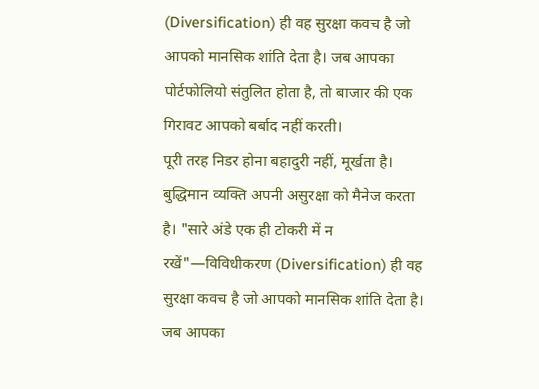(Diversification) ही वह सुरक्षा कवच है जो आपको मानसिक शांति देता है। जब आपका पोर्टफोलियो संतुलित होता है, तो बाजार की एक गिरावट आपको बर्बाद नहीं करती।
पूरी तरह निडर होना बहादुरी नहीं, मूर्खता है। बुद्धिमान व्यक्ति अपनी असुरक्षा को मैनेज करता है। "सारे अंडे एक ही टोकरी में न रखें"—विविधीकरण (Diversification) ही वह सुरक्षा कवच है जो आपको मानसिक शांति देता है। जब आपका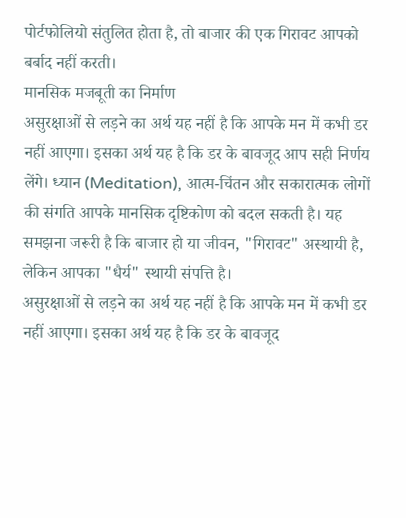पोर्टफोलियो संतुलित होता है, तो बाजार की एक गिरावट आपको बर्बाद नहीं करती।
मानसिक मजबूती का निर्माण
असुरक्षाओं से लड़ने का अर्थ यह नहीं है कि आपके मन में कभी डर नहीं आएगा। इसका अर्थ यह है कि डर के बावजूद आप सही निर्णय लेंगे। ध्यान (Meditation), आत्म-चिंतन और सकारात्मक लोगों की संगति आपके मानसिक दृष्टिकोण को बदल सकती है। यह समझना जरूरी है कि बाजार हो या जीवन, "गिरावट" अस्थायी है, लेकिन आपका "धैर्य" स्थायी संपत्ति है।
असुरक्षाओं से लड़ने का अर्थ यह नहीं है कि आपके मन में कभी डर नहीं आएगा। इसका अर्थ यह है कि डर के बावजूद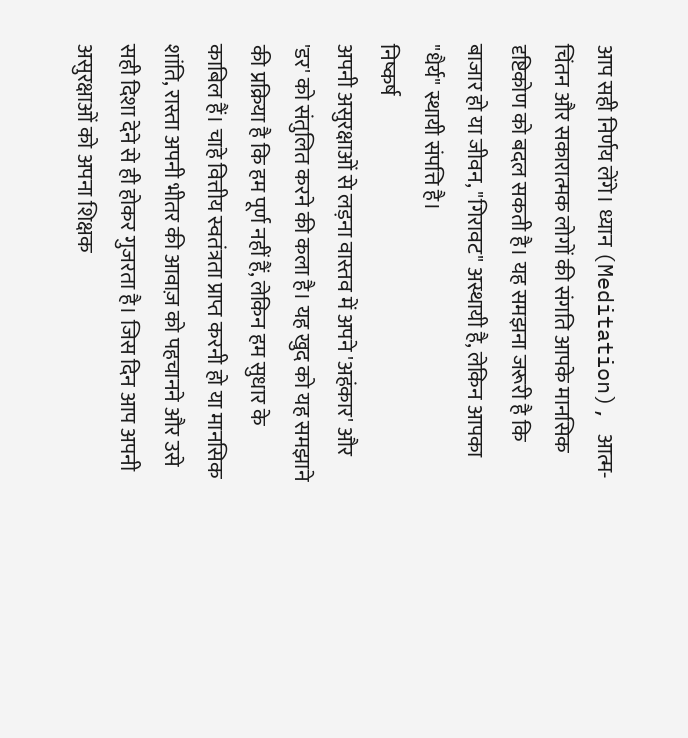आप सही निर्णय लेंगे। ध्यान (Meditation), आत्म-चिंतन और सकारात्मक लोगों की संगति आपके मानसिक दृष्टिकोण को बदल सकती है। यह समझना जरूरी है कि बाजार हो या जीवन, "गिरावट" अस्थायी है, लेकिन आपका "धैर्य" स्थायी संपत्ति है।
निष्कर्ष
अपनी असुरक्षाओं से लड़ना वास्तव में अपने 'अहंकार' और 'डर' को संतुलित करने की कला है। यह खुद को यह समझाने की प्रक्रिया है कि हम पूर्ण नहीं हैं, लेकिन हम सुधार के काबिल हैं। चाहे वित्तीय स्वतंत्रता प्राप्त करनी हो या मानसिक शांति, रास्ता अपनी भीतर की आवाज़ को पहचानने और उसे सही दिशा देने से ही होकर गुजरता है। जिस दिन आप अपनी असुरक्षाओं को अपना शिक्षक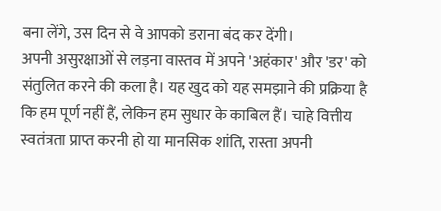बना लेंगे, उस दिन से वे आपको डराना बंद कर देंगी।
अपनी असुरक्षाओं से लड़ना वास्तव में अपने 'अहंकार' और 'डर' को संतुलित करने की कला है। यह खुद को यह समझाने की प्रक्रिया है कि हम पूर्ण नहीं हैं, लेकिन हम सुधार के काबिल हैं। चाहे वित्तीय स्वतंत्रता प्राप्त करनी हो या मानसिक शांति, रास्ता अपनी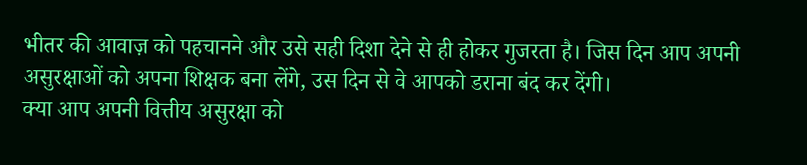भीतर की आवाज़ को पहचानने और उसे सही दिशा देने से ही होकर गुजरता है। जिस दिन आप अपनी असुरक्षाओं को अपना शिक्षक बना लेंगे, उस दिन से वे आपको डराना बंद कर देंगी।
क्या आप अपनी वित्तीय असुरक्षा को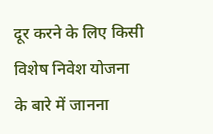दूर करने के लिए किसी विशेष निवेश योजना के बारे में जानना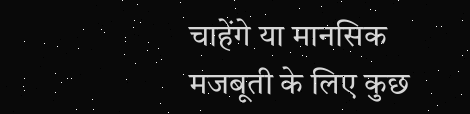चाहेंगे या मानसिक मजबूती के लिए कुछ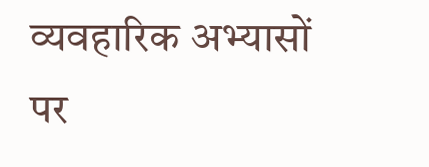व्यवहारिक अभ्यासों पर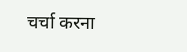चर्चा करना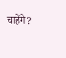चाहेंगे?